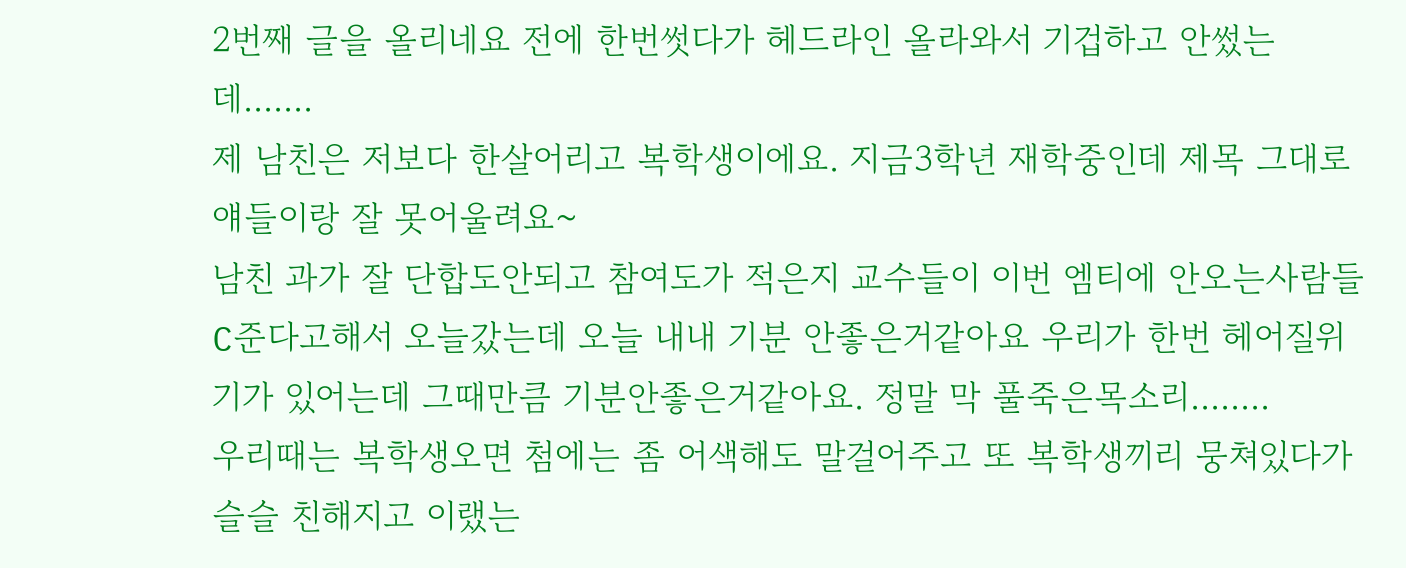2번째 글을 올리네요 전에 한번썻다가 헤드라인 올라와서 기겁하고 안썼는데.......
제 남친은 저보다 한살어리고 복학생이에요. 지금3학년 재학중인데 제목 그대로 얘들이랑 잘 못어울려요~
남친 과가 잘 단합도안되고 참여도가 적은지 교수들이 이번 엠티에 안오는사람들 C준다고해서 오늘갔는데 오늘 내내 기분 안좋은거같아요 우리가 한번 헤어질위기가 있어는데 그때만큼 기분안좋은거같아요. 정말 막 풀죽은목소리........
우리때는 복학생오면 첨에는 좀 어색해도 말걸어주고 또 복학생끼리 뭉쳐있다가 슬슬 친해지고 이랬는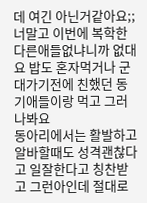데 여긴 아닌거같아요;; 너말고 이번에 복학한 다른애들없냐니까 없대요 밥도 혼자먹거나 군대가기전에 친했던 동기애들이랑 먹고 그러나봐요
동아리에서는 활발하고 알바할때도 성격괜찮다고 일잘한다고 칭찬받고 그런아인데 절대로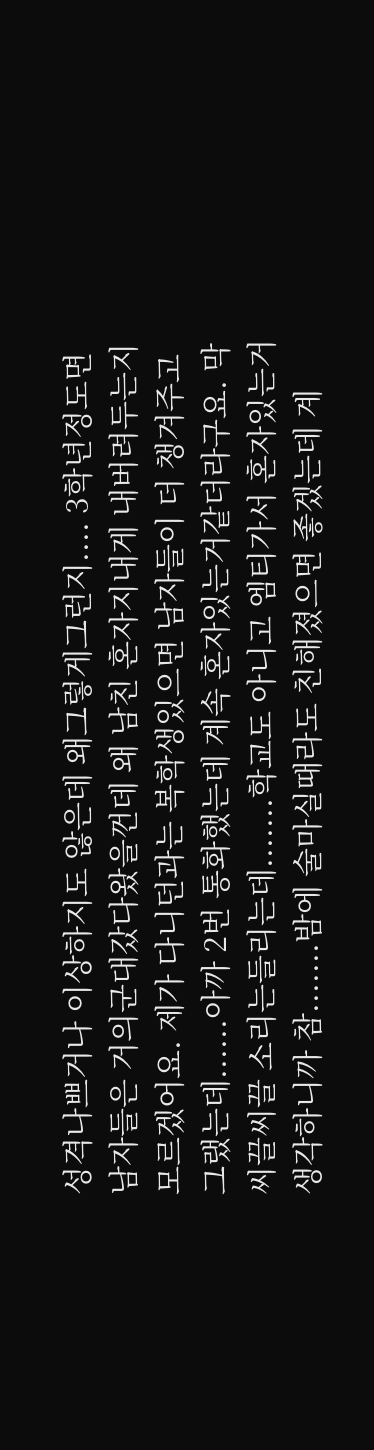성격나쁘거나 이상하지도 않은데 왜그렇게그런지.... 3학년정도면 남자들은 거의군대갔다왔을껀데 왜 남친 혼자지내게 내버려두는지 모르겠어요. 제가 다니던과는 복학생있으면 남자들이 더 챙겨주고 그랬는데......아까 2번 통화했는데 계속 혼자있는거같더라구요. 막 씨끌씨끌 소리는들리는데.......학교도 아니고 엠티가서 혼자있는거 생각하니까 참.......밤에 술마실때라도 친해졌으면 좋겠는데 계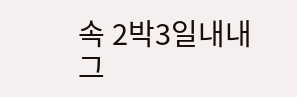속 2박3일내내 그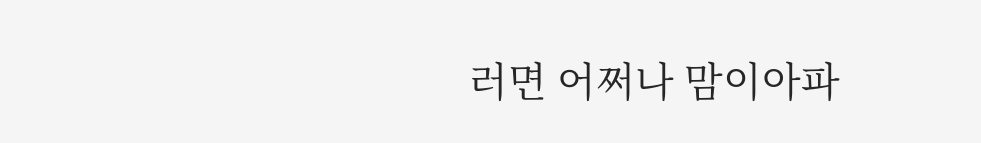러면 어쩌나 맘이아파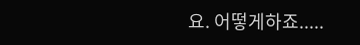요. 어떻게하죠.....